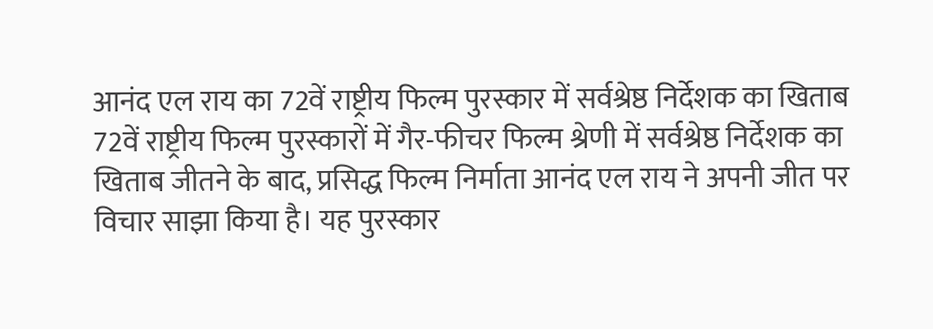आनंद एल राय का 72वें राष्ट्रीय फिल्म पुरस्कार में सर्वश्रेष्ठ निर्देशक का खिताब
72वें राष्ट्रीय फिल्म पुरस्कारों में गैर-फीचर फिल्म श्रेणी में सर्वश्रेष्ठ निर्देशक का खिताब जीतने के बाद, प्रसिद्ध फिल्म निर्माता आनंद एल राय ने अपनी जीत पर विचार साझा किया है। यह पुरस्कार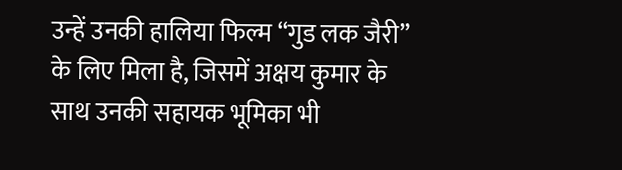उन्हें उनकी हालिया फिल्म “गुड लक जैरी” के लिए मिला है, जिसमें अक्षय कुमार के साथ उनकी सहायक भूमिका भी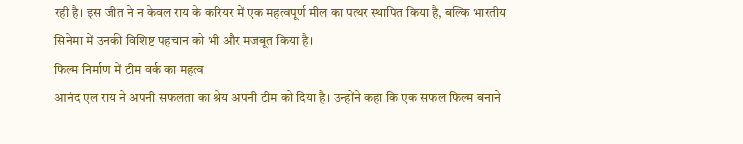रही है। इस जीत ने न केवल राय के करियर में एक महत्वपूर्ण मील का पत्थर स्थापित किया है, बल्कि भारतीय सिनेमा में उनकी विशिष्ट पहचान को भी और मजबूत किया है।
फिल्म निर्माण में टीम वर्क का महत्व
आनंद एल राय ने अपनी सफलता का श्रेय अपनी टीम को दिया है। उन्होंने कहा कि एक सफल फिल्म बनाने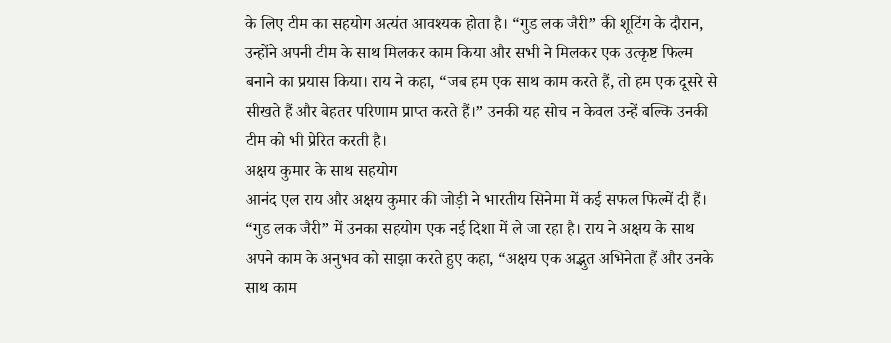के लिए टीम का सहयोग अत्यंत आवश्यक होता है। “गुड लक जैरी” की शूटिंग के दौरान, उन्होंने अपनी टीम के साथ मिलकर काम किया और सभी ने मिलकर एक उत्कृष्ट फिल्म बनाने का प्रयास किया। राय ने कहा, “जब हम एक साथ काम करते हैं, तो हम एक दूसरे से सीखते हैं और बेहतर परिणाम प्राप्त करते हैं।” उनकी यह सोच न केवल उन्हें बल्कि उनकी टीम को भी प्रेरित करती है।
अक्षय कुमार के साथ सहयोग
आनंद एल राय और अक्षय कुमार की जोड़ी ने भारतीय सिनेमा में कई सफल फिल्में दी हैं। “गुड लक जैरी” में उनका सहयोग एक नई दिशा में ले जा रहा है। राय ने अक्षय के साथ अपने काम के अनुभव को साझा करते हुए कहा, “अक्षय एक अद्भुत अभिनेता हैं और उनके साथ काम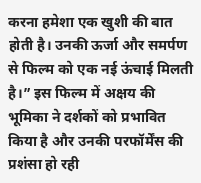करना हमेशा एक खुशी की बात होती है। उनकी ऊर्जा और समर्पण से फिल्म को एक नई ऊंचाई मिलती है।” इस फिल्म में अक्षय की भूमिका ने दर्शकों को प्रभावित किया है और उनकी परफॉर्मेंस की प्रशंसा हो रही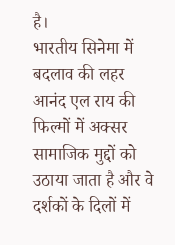है।
भारतीय सिनेमा में बदलाव की लहर
आनंद एल राय की फिल्मों में अक्सर सामाजिक मुद्दों को उठाया जाता है और वे दर्शकों के दिलों में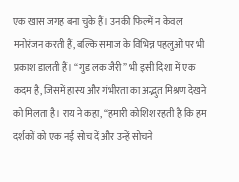एक खास जगह बना चुके हैं। उनकी फिल्में न केवल मनोरंजन करती हैं, बल्कि समाज के विभिन्न पहलुओं पर भी प्रकाश डालती हैं। “गुड लक जैरी” भी इसी दिशा में एक कदम है, जिसमें हास्य और गंभीरता का अद्भुत मिश्रण देखने को मिलता है। राय ने कहा, “हमारी कोशिश रहती है कि हम दर्शकों को एक नई सोच दें और उन्हें सोचने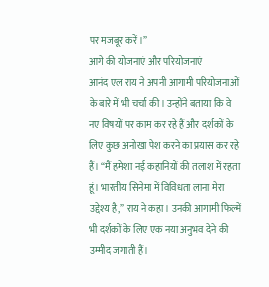पर मजबूर करें।”
आगे की योजनाएं और परियोजनाएं
आनंद एल राय ने अपनी आगामी परियोजनाओं के बारे में भी चर्चा की। उन्होंने बताया कि वे नए विषयों पर काम कर रहे हैं और दर्शकों के लिए कुछ अनोखा पेश करने का प्रयास कर रहे हैं। “मैं हमेशा नई कहानियों की तलाश में रहता हूं। भारतीय सिनेमा में विविधता लाना मेरा उद्देश्य है,” राय ने कहा। उनकी आगामी फिल्में भी दर्शकों के लिए एक नया अनुभव देने की उम्मीद जगाती हैं।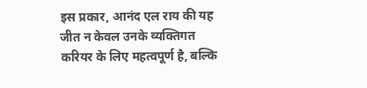इस प्रकार, आनंद एल राय की यह जीत न केवल उनके व्यक्तिगत करियर के लिए महत्वपूर्ण है, बल्कि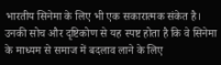भारतीय सिनेमा के लिए भी एक सकारात्मक संकेत है। उनकी सोच और दृष्टिकोण से यह स्पष्ट होता है कि वे सिनेमा के माध्यम से समाज में बदलाव लाने के लिए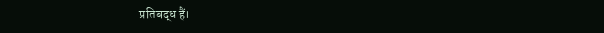प्रतिबद्ध हैं।